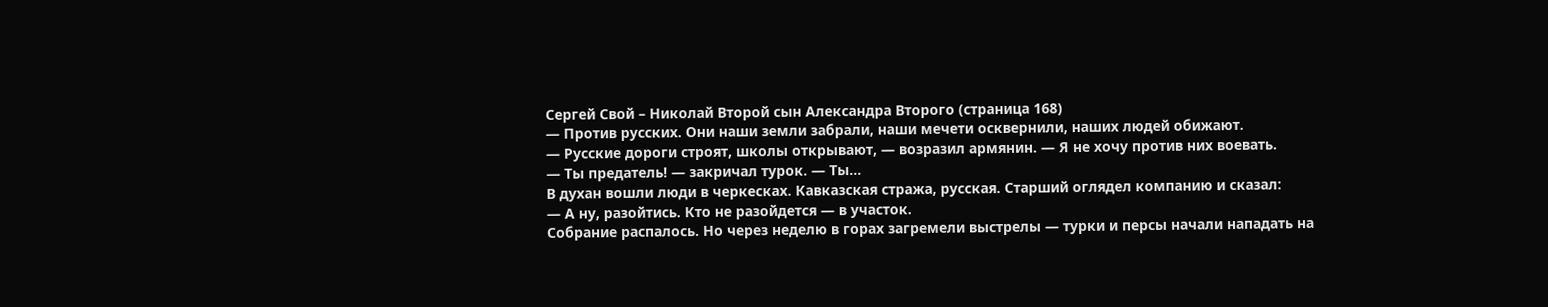Сергей Свой – Николай Второй сын Александра Второго (страница 168)
— Против русских. Они наши земли забрали, наши мечети осквернили, наших людей обижают.
— Русские дороги строят, школы открывают, — возразил армянин. — Я не хочу против них воевать.
— Ты предатель! — закричал турок. — Ты...
В духан вошли люди в черкесках. Кавказская стража, русская. Старший оглядел компанию и сказал:
— А ну, разойтись. Кто не разойдется — в участок.
Собрание распалось. Но через неделю в горах загремели выстрелы — турки и персы начали нападать на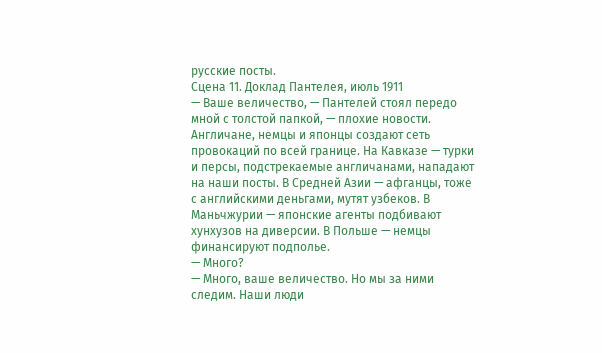русские посты.
Сцена 11. Доклад Пантелея, июль 1911
— Ваше величество, — Пантелей стоял передо мной с толстой папкой, — плохие новости. Англичане, немцы и японцы создают сеть провокаций по всей границе. На Кавказе — турки и персы, подстрекаемые англичанами, нападают на наши посты. В Средней Азии — афганцы, тоже с английскими деньгами, мутят узбеков. В Маньчжурии — японские агенты подбивают хунхузов на диверсии. В Польше — немцы финансируют подполье.
— Много?
— Много, ваше величество. Но мы за ними следим. Наши люди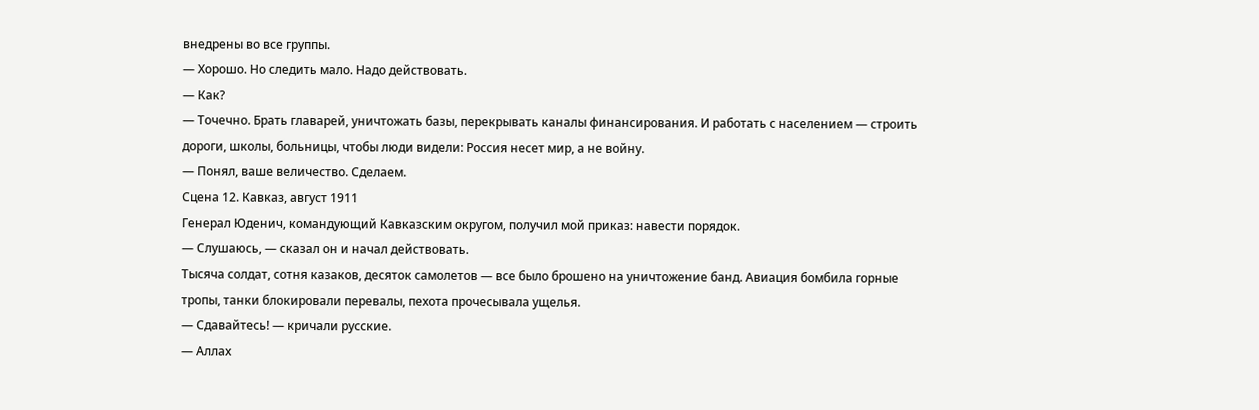внедрены во все группы.
— Хорошо. Но следить мало. Надо действовать.
— Как?
— Точечно. Брать главарей, уничтожать базы, перекрывать каналы финансирования. И работать с населением — строить дороги, школы, больницы, чтобы люди видели: Россия несет мир, а не войну.
— Понял, ваше величество. Сделаем.
Сцена 12. Кавказ, август 1911
Генерал Юденич, командующий Кавказским округом, получил мой приказ: навести порядок.
— Слушаюсь, — сказал он и начал действовать.
Тысяча солдат, сотня казаков, десяток самолетов — все было брошено на уничтожение банд. Авиация бомбила горные тропы, танки блокировали перевалы, пехота прочесывала ущелья.
— Сдавайтесь! — кричали русские.
— Аллах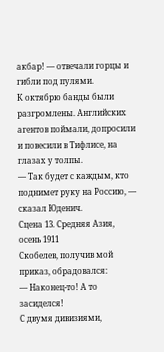акбар! — отвечали горцы и гибли под пулями.
К октябрю банды были разгромлены. Английских агентов поймали, допросили и повесили в Тифлисе, на глазах у толпы.
— Так будет с каждым, кто поднимет руку на Россию, — сказал Юденич.
Сцена 13. Средняя Азия, осень 1911
Скобелев, получив мой приказ, обрадовался:
— Наконец-то! А то засиделся!
С двумя дивизиями,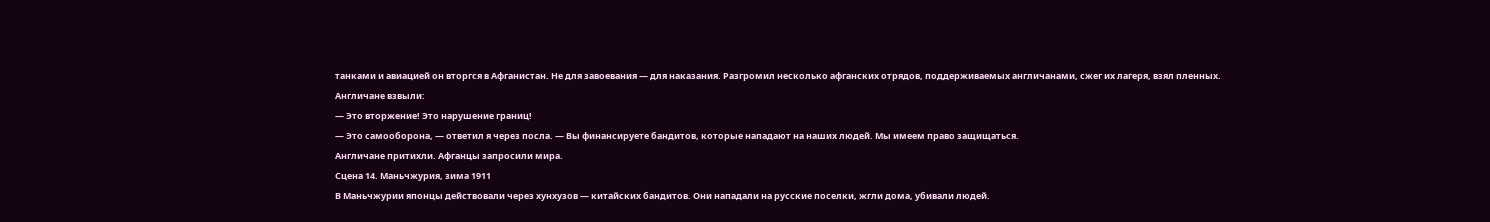танками и авиацией он вторгся в Афганистан. Не для завоевания — для наказания. Разгромил несколько афганских отрядов, поддерживаемых англичанами, сжег их лагеря, взял пленных.
Англичане взвыли:
— Это вторжение! Это нарушение границ!
— Это самооборона, — ответил я через посла. — Вы финансируете бандитов, которые нападают на наших людей. Мы имеем право защищаться.
Англичане притихли. Афганцы запросили мира.
Сцена 14. Маньчжурия, зима 1911
В Маньчжурии японцы действовали через хунхузов — китайских бандитов. Они нападали на русские поселки, жгли дома, убивали людей.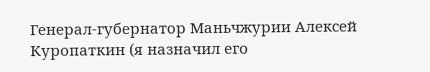Генерал-губернатор Маньчжурии Алексей Куропаткин (я назначил его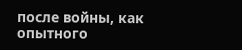после войны, как опытного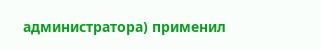администратора) применил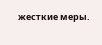жесткие меры.